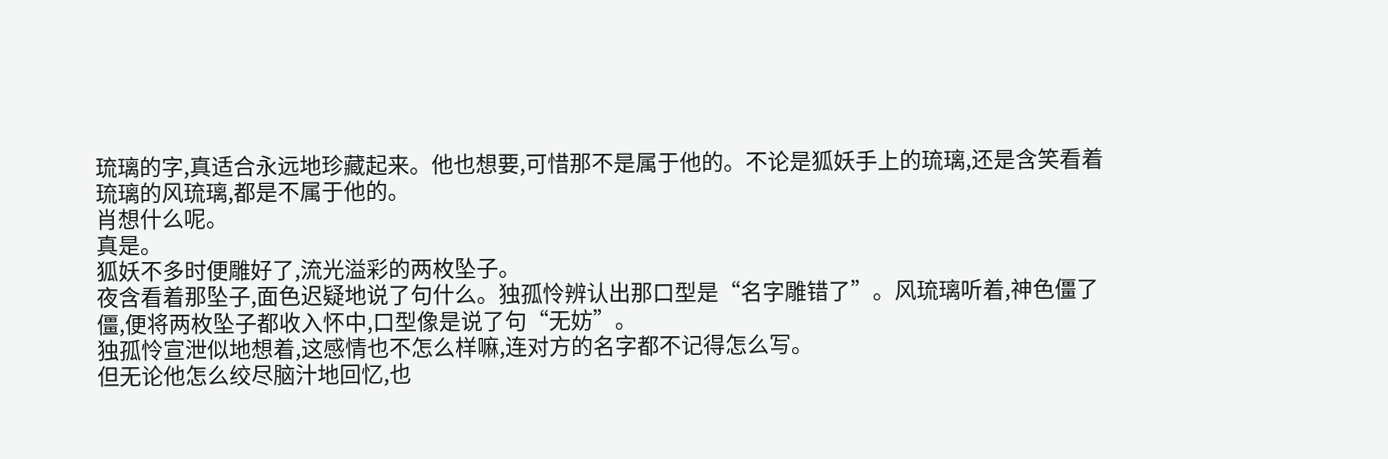琉璃的字,真适合永远地珍藏起来。他也想要,可惜那不是属于他的。不论是狐妖手上的琉璃,还是含笑看着琉璃的风琉璃,都是不属于他的。
肖想什么呢。
真是。
狐妖不多时便雕好了,流光溢彩的两枚坠子。
夜含看着那坠子,面色迟疑地说了句什么。独孤怜辨认出那口型是“名字雕错了”。风琉璃听着,神色僵了僵,便将两枚坠子都收入怀中,口型像是说了句“无妨”。
独孤怜宣泄似地想着,这感情也不怎么样嘛,连对方的名字都不记得怎么写。
但无论他怎么绞尽脑汁地回忆,也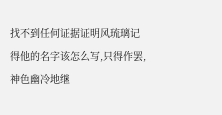找不到任何证据证明风琉璃记得他的名字该怎么写,只得作罢,神色幽冷地继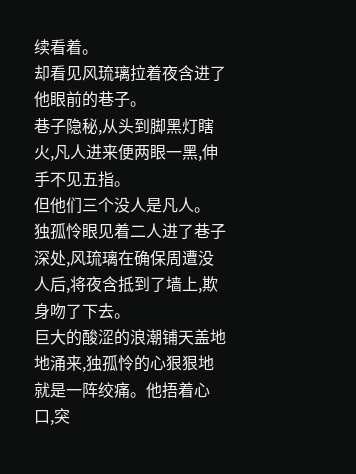续看着。
却看见风琉璃拉着夜含进了他眼前的巷子。
巷子隐秘,从头到脚黑灯瞎火,凡人进来便两眼一黑,伸手不见五指。
但他们三个没人是凡人。
独孤怜眼见着二人进了巷子深处,风琉璃在确保周遭没人后,将夜含抵到了墙上,欺身吻了下去。
巨大的酸涩的浪潮铺天盖地地涌来,独孤怜的心狠狠地就是一阵绞痛。他捂着心口,突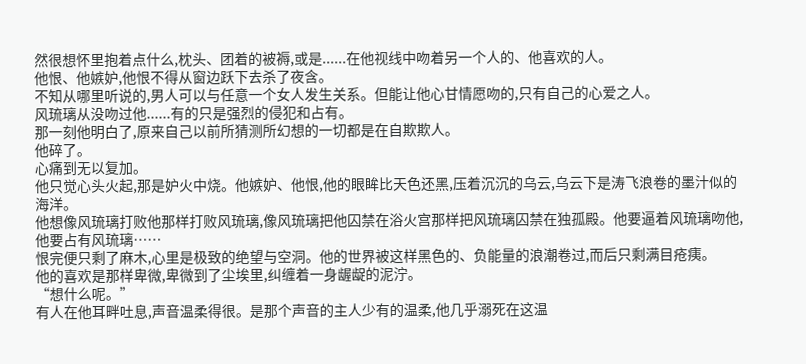然很想怀里抱着点什么,枕头、团着的被褥,或是......在他视线中吻着另一个人的、他喜欢的人。
他恨、他嫉妒,他恨不得从窗边跃下去杀了夜含。
不知从哪里听说的,男人可以与任意一个女人发生关系。但能让他心甘情愿吻的,只有自己的心爱之人。
风琉璃从没吻过他......有的只是强烈的侵犯和占有。
那一刻他明白了,原来自己以前所猜测所幻想的一切都是在自欺欺人。
他碎了。
心痛到无以复加。
他只觉心头火起,那是妒火中烧。他嫉妒、他恨,他的眼眸比天色还黑,压着沉沉的乌云,乌云下是涛飞浪卷的墨汁似的海洋。
他想像风琉璃打败他那样打败风琉璃,像风琉璃把他囚禁在浴火宫那样把风琉璃囚禁在独孤殿。他要逼着风琉璃吻他,他要占有风琉璃……
恨完便只剩了麻木,心里是极致的绝望与空洞。他的世界被这样黑色的、负能量的浪潮卷过,而后只剩满目疮痍。
他的喜欢是那样卑微,卑微到了尘埃里,纠缠着一身龌龊的泥泞。
“想什么呢。”
有人在他耳畔吐息,声音温柔得很。是那个声音的主人少有的温柔,他几乎溺死在这温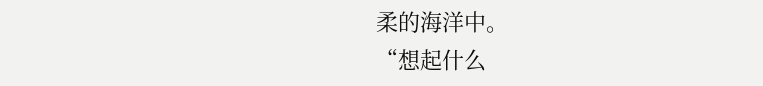柔的海洋中。
“想起什么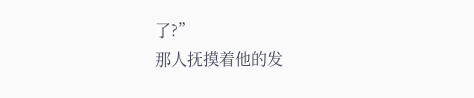了?”
那人抚摸着他的发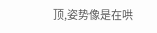顶,姿势像是在哄